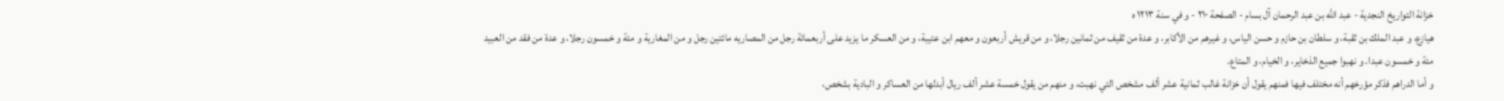خزانة التواريخ النجدية - عبد الله بن عبد الرحمان آل بسام - الصفحة ٢١٠ - و في سنة ١٢١٣ ه
هيازع، و عبد الملك بن ثقبة، و سلطان بن حازم و حسن الياس، و غيرهم من الأكابر، و عدة من ثقيف من ثمانين رجلا، و من قريش أربعون و معهم ابن عتيبة، و من العسكر ما يزيد على أربعمائة رجل من المصاريه مائتين رجل و من المغارية و مئة و خمسون رجلا، و عدة من فقد من العبيد مئة و خمسون عبدا. و نهبوا جميع الذخاير، و الخيام، و المتاع.
و أما الدراهم فذكر مؤرخهم أنه مختلف فيها فمنهم يقول أن خزانة غالب ثمانية عشر ألف مشخص التي نهبت، و منهم من يقول خمسة عشر ألف ريال أبدلها من العساكر و البادية بشخص،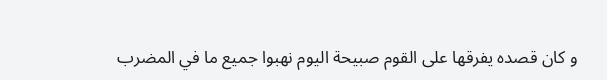و كان قصده يفرقها على القوم صبيحة اليوم نهبوا جميع ما في المضرب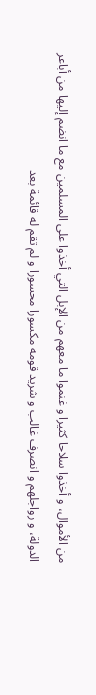من الأموال، و أخذوا سلاحا كثيرا و غنموا ما معهم من الإبل التي أخذوا على المسلمين مع ما انضم إليها من أباعر الدولة، و رواجلهم و انصرف غالب و شريد قومه مكسورا محسورا و لم تقم له قائمة بعد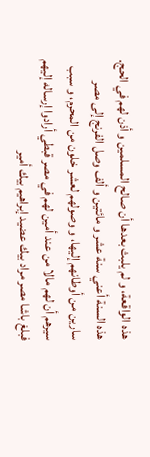هذه الواقعة، و لم يلبث بعدها أن صالح المسلمين و أذن لهم في الحج.
هذه السنة أعني سنة عشر و مائتين و ألف وصل الفرنج إلى مصر سارين من أوطانهم إليها، و وصولهم لعشر خلون من المحرم، و سبب سيرهم أن لهم مالا من عند أمين لهم في مصر قبطي أرادوا إرساله إليهم فبلغ باشا مصر مراد بيك عضيد إبراهيم بيك أمير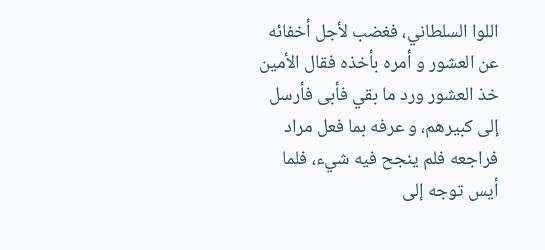اللوا السلطاني، فغضب لأجل أخفائه عن العشور و أمره بأخذه فقال الأمين خذ العشور ورد ما بقي فأبى فأرسل إلى كبيرهم، و عرفه بما فعل مراد فراجعه فلم ينجح فيه شيء، فلما أيس توجه إلى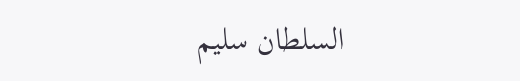السلطان سليم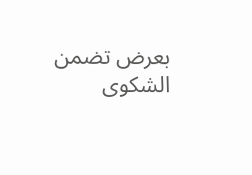بعرض تضمن الشكوى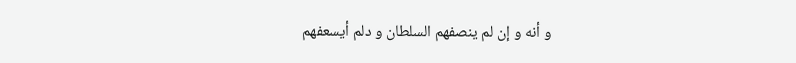و أنه و إن لم ينصفهم السلطان و دلم أيسعفهم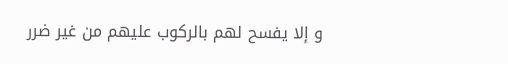و إلا يفسح لهم بالركوب عليهم من غير ضرر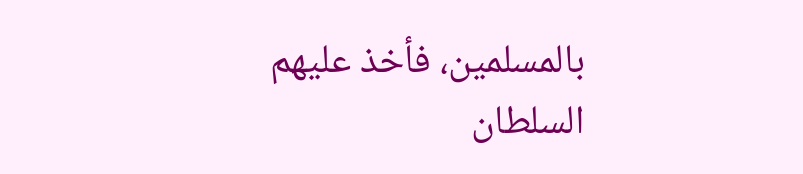بالمسلمين، فأخذ عليهم السلطان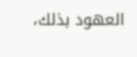العهود بذلك،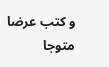و كتب عرضا متوجا